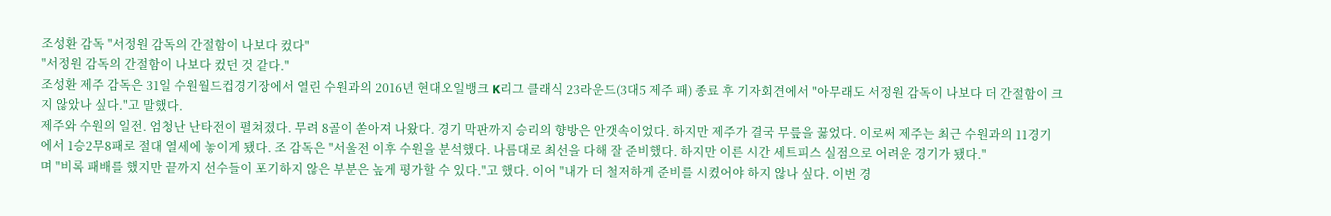조성환 감독 "서정원 감독의 간절함이 나보다 컸다"
"서정원 감독의 간절함이 나보다 컸던 것 같다."
조성환 제주 감독은 31일 수원월드컵경기장에서 열린 수원과의 2016년 현대오일뱅크 K리그 클래식 23라운드(3대5 제주 패) 종료 후 기자회견에서 "아무래도 서정원 감독이 나보다 더 간절함이 크지 않았나 싶다."고 말했다.
제주와 수원의 일전. 엄청난 난타전이 펼쳐졌다. 무려 8골이 쏟아져 나왔다. 경기 막판까지 승리의 향방은 안갯속이었다. 하지만 제주가 결국 무릎을 꿇었다. 이로써 제주는 최근 수원과의 11경기에서 1승2무8패로 절대 열세에 놓이게 됐다. 조 감독은 "서울전 이후 수원을 분석했다. 나름대로 최선을 다해 잘 준비했다. 하지만 이른 시간 세트피스 실점으로 어려운 경기가 됐다."
며 "비록 패배를 했지만 끝까지 선수들이 포기하지 않은 부분은 높게 평가할 수 있다."고 했다. 이어 "내가 더 철저하게 준비를 시켰어야 하지 않나 싶다. 이번 경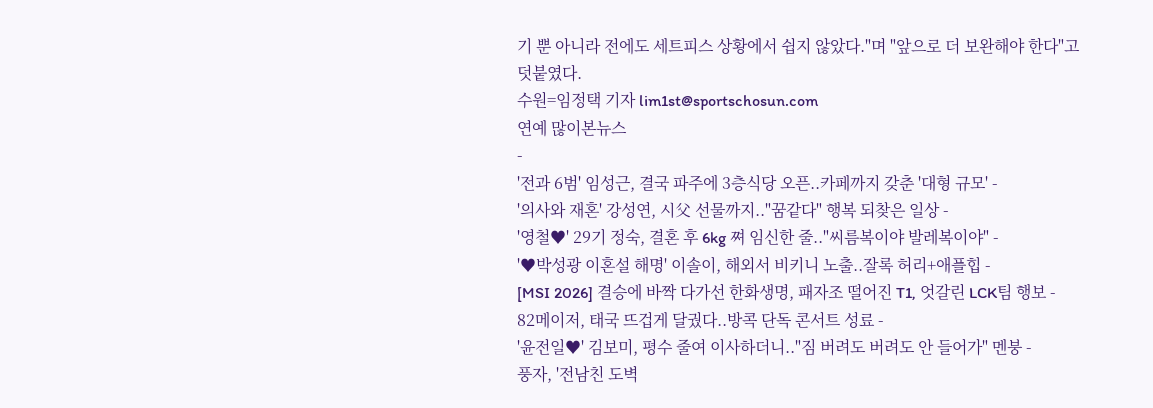기 뿐 아니라 전에도 세트피스 상황에서 쉽지 않았다."며 "앞으로 더 보완해야 한다"고 덧붙였다.
수원=임정택 기자 lim1st@sportschosun.com
연예 많이본뉴스
-
'전과 6범' 임성근, 결국 파주에 3층식당 오픈..카페까지 갖춘 '대형 규모' -
'의사와 재혼' 강성연, 시父 선물까지.."꿈같다" 행복 되찾은 일상 -
'영철♥' 29기 정숙, 결혼 후 6kg 쪄 임신한 줄.."씨름복이야 발레복이야" -
'♥박성광 이혼설 해명' 이솔이, 해외서 비키니 노출..잘록 허리+애플힙 -
[MSI 2026] 결승에 바짝 다가선 한화생명, 패자조 떨어진 T1, 엇갈린 LCK팀 행보 -
82메이저, 태국 뜨겁게 달궜다..방콕 단독 콘서트 성료 -
'윤전일♥' 김보미, 평수 줄여 이사하더니.."짐 버려도 버려도 안 들어가" 멘붕 -
풍자, '전남친 도벽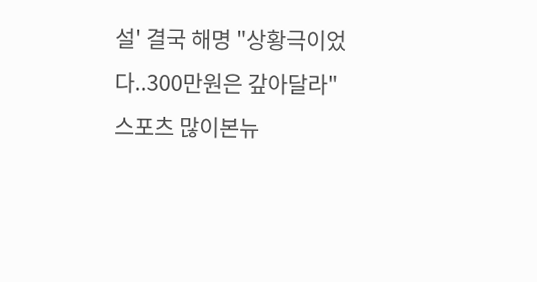설' 결국 해명 "상황극이었다..300만원은 갚아달라"
스포츠 많이본뉴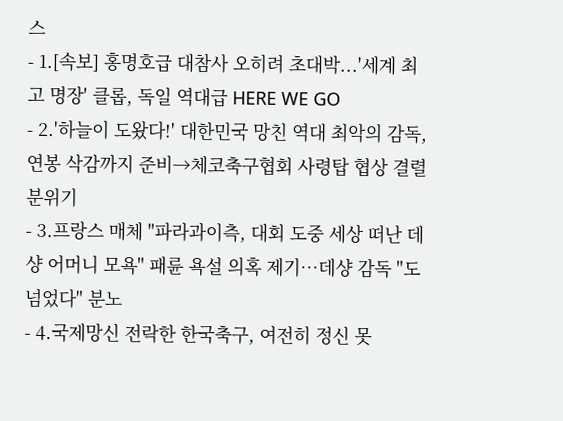스
- 1.[속보] 홍명호급 대참사 오히려 초대박...'세계 최고 명장' 클롭, 독일 역대급 HERE WE GO
- 2.'하늘이 도왔다!' 대한민국 망친 역대 최악의 감독, 연봉 삭감까지 준비→체코축구협회 사령탑 협상 결렬 분위기
- 3.프랑스 매체 "파라과이측, 대회 도중 세상 떠난 데샹 어머니 모욕" 패륜 욕설 의혹 제기…데샹 감독 "도 넘었다" 분노
- 4.국제망신 전락한 한국축구, 여전히 정신 못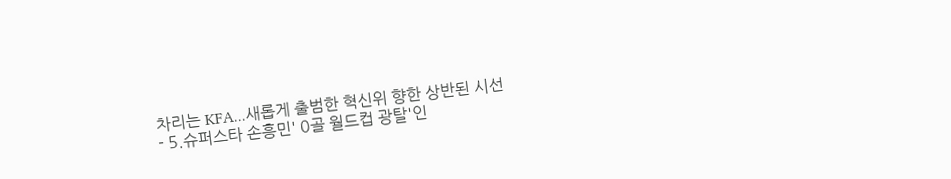차리는 KFA...새롭게 출범한 혁신위 향한 상반된 시선
- 5.슈퍼스타 손흥민' 0골 월드컵 광탈'인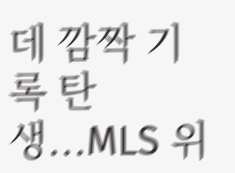데 깜짝 기록 탄생...MLS 위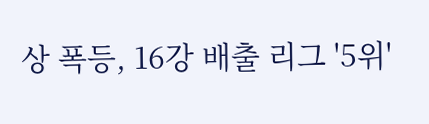상 폭등, 16강 배출 리그 '5위'